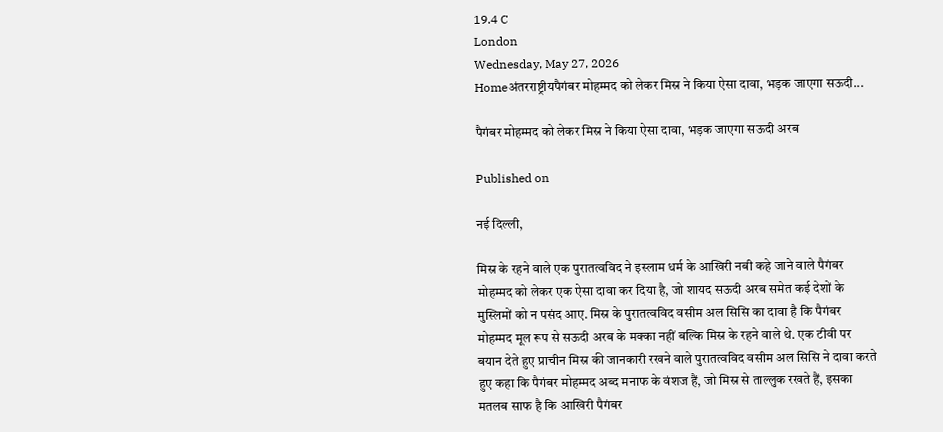19.4 C
London
Wednesday, May 27, 2026
Homeअंतरराष्ट्रीयपैगंबर मोहम्मद को लेकर मिस्र ने किया ऐसा दावा, भड़क जाएगा सऊदी...

पैगंबर मोहम्मद को लेकर मिस्र ने किया ऐसा दावा, भड़क जाएगा सऊदी अरब

Published on

नई दिल्ली,

मिस्र के रहने वाले एक पुरातत्वविद ने इस्लाम धर्म के आखिरी नबी कहे जाने वाले पैगंबर मोहम्मद को लेकर एक ऐसा दावा कर दिया है, जो शायद सऊदी अरब समेत कई देशों के मुस्लिमों को न पसंद आए. मिस्र के पुरातत्वविद वसीम अल सिसि का दावा है कि पैगंबर मोहम्मद मूल रूप से सऊदी अरब के मक्का नहीं बल्कि मिस्र के रहने वाले थे. एक टीवी पर बयान देते हुए प्राचीन मिस्र की जानकारी रखने वाले पुरातत्वविद वसीम अल सिसि ने दावा करते हुए कहा कि पैगंबर मोहम्मद अब्द मनाफ के वंशज हैं, जो मिस्र से ताल्लुक रखते हैं, इसका मतलब साफ है कि आखिरी पैगंबर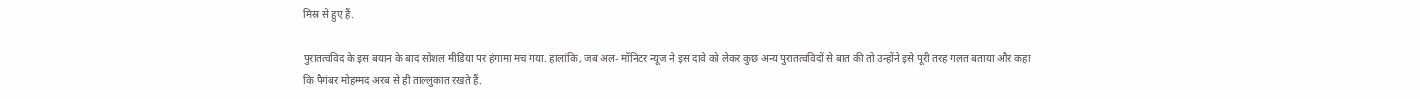मिस्र से हुए हैं.

पुरातत्वविद के इस बयान के बाद सोशल मीडिया पर हंगामा मच गया. हालांकि, जब अल- मॉनिटर न्यूज ने इस दावे को लेकर कुछ अन्य पुरातत्वविदों से बात की तो उन्होंने इसे पूरी तरह गलत बताया और कहा कि पैगंबर मोहम्मद अरब से ही ताल्लुकात रखते हैं.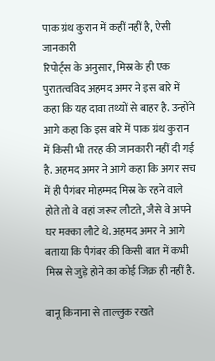पाक ग्रंथ कुरान में कहीं नहीं है, ऐसी जानकारी
रिपोर्ट्स के अनुसार, मिस्र के ही एक पुरातत्वविद अहमद अमर ने इस बारे में कहा कि यह दावा तथ्यों से बाहर है. उन्होंने आगे कहा कि इस बारे में पाक ग्रंथ कुरान में किसी भी तरह की जानकारी नहीं दी गई है. अहमद अमर ने आगे कहा कि अगर सच में ही पैगंबर मोहम्मद मिस्र के रहने वाले होते तो वे वहां जरूर लौटते, जैसे वे अपने घर मक्का लौटे थे. अहमद अमर ने आगे बताया कि पैगंबर की किसी बात में कभी मिस्र से जुड़े होने का कोई जिक्र ही नहीं है.

बानू किनाना से ताल्लुक रखते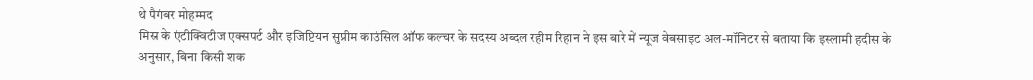थे पैगंबर मोहम्मद
मिस्र के एंटीक्विटीज एक्सपर्ट और इजिप्टियन सुप्रीम काउंसिल ऑफ कल्चर के सदस्य अब्दल रहीम रिहान ने इस बारे में न्यूज वेबसाइट अल-मॉनिटर से बताया कि इस्लामी हदीस के अनुसार, बिना किसी शक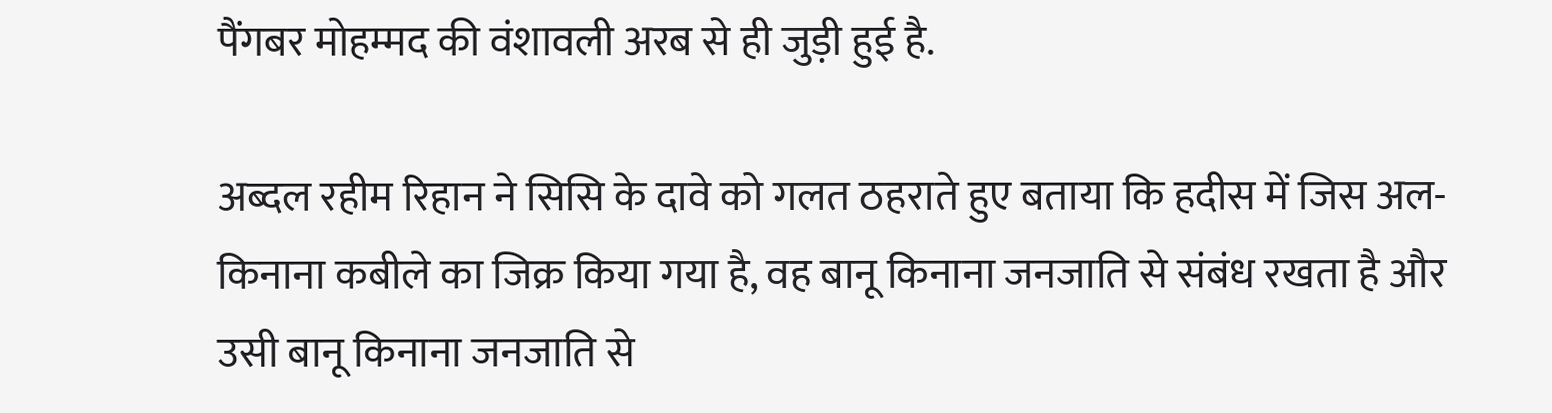पैंगबर मोहम्मद की वंशावली अरब से ही जुड़ी हुई है.

अब्दल रहीम रिहान ने सिसि के दावे को गलत ठहराते हुए बताया कि हदीस में जिस अल-किनाना कबीले का जिक्र किया गया है, वह बानू किनाना जनजाति से संबंध रखता है और उसी बानू किनाना जनजाति से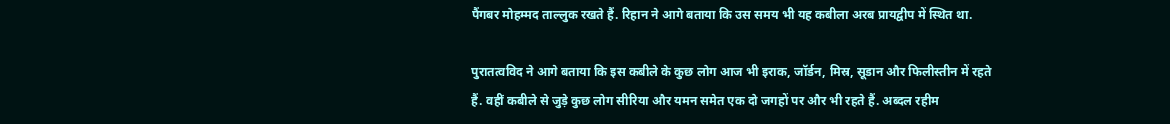पैंगबर मोहम्मद ताल्लुक रखते हैं. रिहान ने आगे बताया कि उस समय भी यह कबीला अरब प्रायद्वीप में स्थित था.

पुरातत्वविद ने आगे बताया कि इस कबीले के कुछ लोग आज भी इराक, जॉर्डन, मिस्र, सूडान और फिलीस्तीन में रहते हैं. वहीं कबीले से जुड़े कुछ लोग सीरिया और यमन समेत एक दो जगहों पर और भी रहते हैं. अब्दल रहीम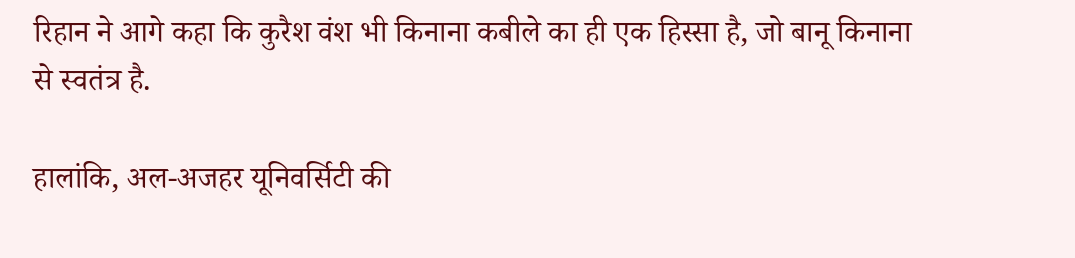रिहान ने आगे कहा कि कुरैश वंश भी किनाना कबीले का ही एक हिस्सा है, जो बानू किनाना से स्वतंत्र है.

हालांकि, अल-अजहर यूनिवर्सिटी की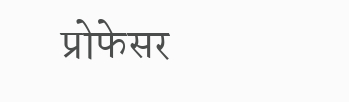प्रोफेसर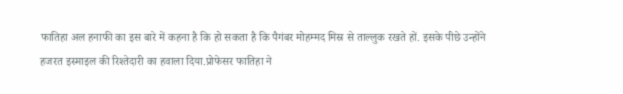फातिहा अल हनाफी का इस बारे में कहना है कि हो सकता है कि पैगंबर मोहम्मद मिस्र से ताल्लुक रखते हों. इसके पीछे उन्होंने हजरत इस्माइल की रिश्तेदारी का हवाला दिया.प्रोफेसर फातिहा ने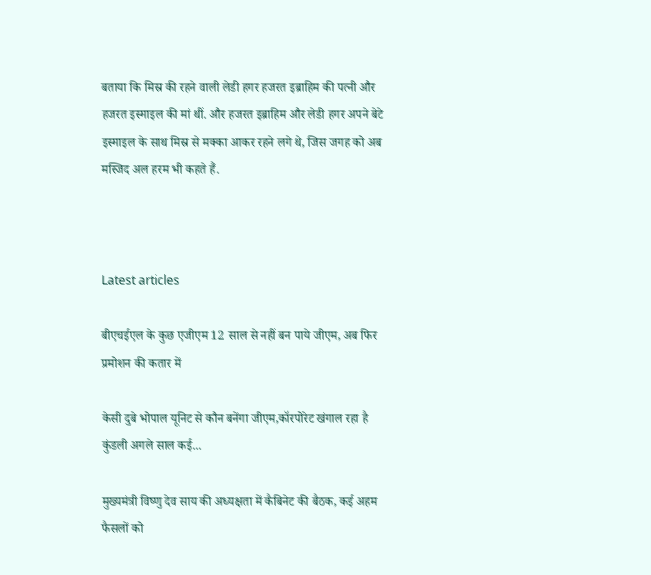बताया कि मिस्र की रहने वाली लेडी हगर हजरत इब्राहिम की पत्नी और हजरत इस्माइल की मां थीं. और हजरत इब्राहिम और लेडी हगर अपने बेटे इस्माइल के साथ मिस्र से मक्का आकर रहने लगे थे, जिस जगह को अब मस्जिद अल हरम भी कहते हैं.



Latest articles

बीएचईएल के कुछ एजीएम 12 साल से नहीं बन पाये जीएम, अब फिर प्रमोशन की कतार में

केसी दुबे भोपाल यूनिट से कौन बनेंगा जीएम,कॉरपोरेट खंगाल रहा है कुंडली अगले साल कई...

मुख्यमंत्री विष्णु देव साय की अध्यक्षता में कैबिनेट की बैठक, कई अहम फैसलों को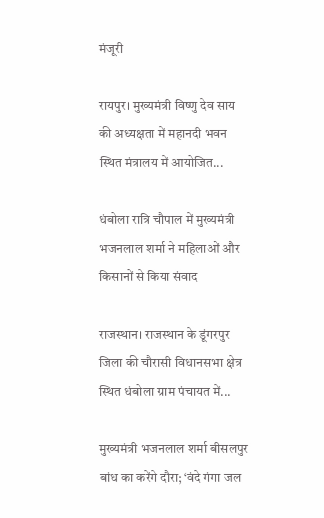मंजूरी

रायपुर। मुख्यमंत्री विष्णु देव साय की अध्यक्षता में महानदी भवन स्थित मंत्रालय में आयोजित...

धंबोला रात्रि चौपाल में मुख्यमंत्री भजनलाल शर्मा ने महिलाओं और किसानों से किया संवाद

राजस्थान। राजस्थान के डूंगरपुर जिला की चौरासी विधानसभा क्षेत्र स्थित धंबोला ग्राम पंचायत में...

मुख्यमंत्री भजनलाल शर्मा बीसलपुर बांध का करेंगे दौरा; ‘वंदे गंगा जल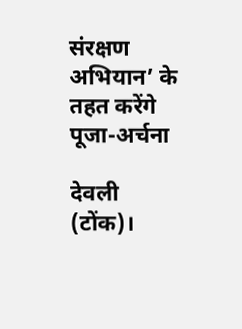संरक्षण अभियान’ के तहत करेंगे पूजा-अर्चना

देवली (टोंक)।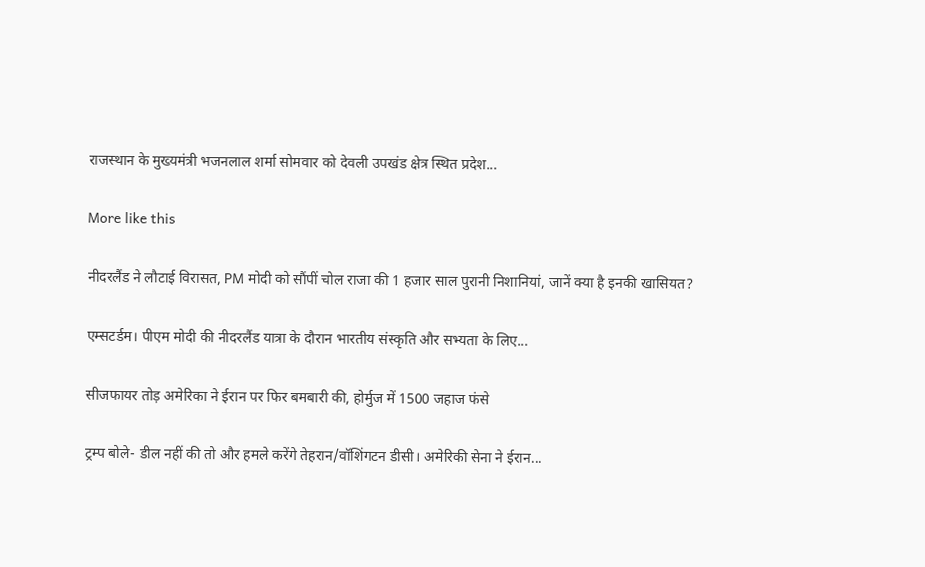राजस्थान के मुख्यमंत्री भजनलाल शर्मा सोमवार को देवली उपखंड क्षेत्र स्थित प्रदेश...

More like this

नीदरलैंड ने लौटाई विरासत, PM मोदी को सौंपीं चोल राजा की 1 हजार साल पुरानी निशानियां, जानें क्या है इनकी खासियत?

एम्सटर्डम। पीएम मोदी की नीदरलैंड यात्रा के दौरान भारतीय संस्कृति और सभ्यता के लिए...

सीजफायर तोड़ अमेरिका ने ईरान पर फिर बमबारी की, होर्मुज में 1500 जहाज फंसे

ट्रम्प बोले- डील नहीं की तो और हमले करेंगे तेहरान/वॉशिंगटन डीसी। अमेरिकी सेना ने ईरान...